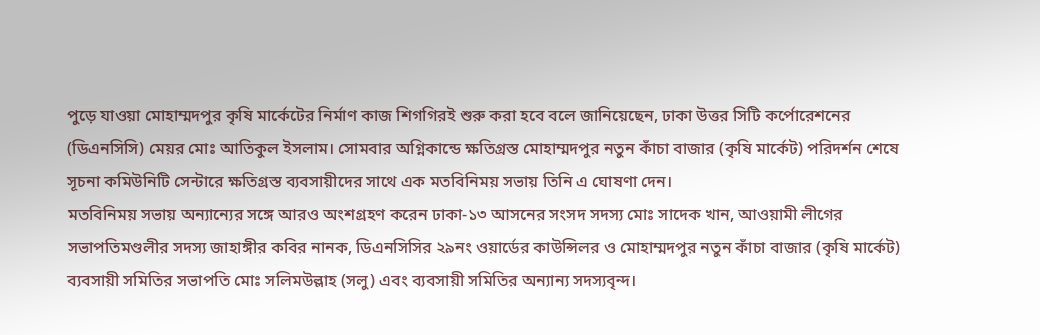পুড়ে যাওয়া মোহাম্মদপুর কৃষি মার্কেটের নির্মাণ কাজ শিগগিরই শুরু করা হবে বলে জানিয়েছেন, ঢাকা উত্তর সিটি কর্পোরেশনের (ডিএনসিসি) মেয়র মোঃ আতিকুল ইসলাম। সোমবার অগ্নিকান্ডে ক্ষতিগ্রস্ত মোহাম্মদপুর নতুন কাঁচা বাজার (কৃষি মার্কেট) পরিদর্শন শেষে সূচনা কমিউনিটি সেন্টারে ক্ষতিগ্রস্ত ব্যবসায়ীদের সাথে এক মতবিনিময় সভায় তিনি এ ঘোষণা দেন।
মতবিনিময় সভায় অন্যান্যের সঙ্গে আরও অংশগ্রহণ করেন ঢাকা-১৩ আসনের সংসদ সদস্য মোঃ সাদেক খান, আওয়ামী লীগের সভাপতিমণ্ডলীর সদস্য জাহাঙ্গীর কবির নানক, ডিএনসিসির ২৯নং ওয়ার্ডের কাউন্সিলর ও মোহাম্মদপুর নতুন কাঁচা বাজার (কৃষি মার্কেট) ব্যবসায়ী সমিতির সভাপতি মোঃ সলিমউল্লাহ (সলু) এবং ব্যবসায়ী সমিতির অন্যান্য সদস্যবৃন্দ।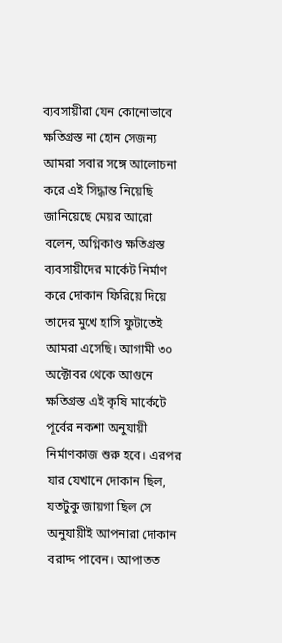ব্যবসায়ীরা যেন কোনোভাবে ক্ষতিগ্রস্ত না হোন সেজন্য আমরা সবার সঙ্গে আলোচনা করে এই সিদ্ধান্ত নিয়েছি জানিয়েছে মেয়র আরো বলেন, অগ্নিকাণ্ড ক্ষতিগ্রস্ত ব্যবসায়ীদের মার্কেট নির্মাণ করে দোকান ফিরিয়ে দিয়ে তাদের মুখে হাসি ফুটাতেই আমরা এসেছি। আগামী ৩০ অক্টোবর থেকে আগুনে ক্ষতিগ্রস্ত এই কৃষি মার্কেটে পূর্বের নকশা অনুযায়ী নির্মাণকাজ শুরু হবে। এরপর যার যেখানে দোকান ছিল, যতটুকু জায়গা ছিল সে অনুযায়ীই আপনারা দোকান বরাদ্দ পাবেন। আপাতত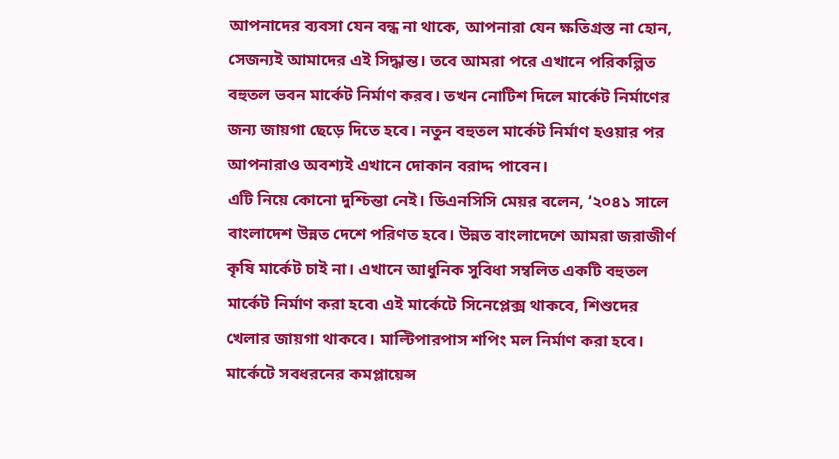আপনাদের ব্যবসা যেন বন্ধ না থাকে, আপনারা যেন ক্ষতিগ্রস্ত না হোন, সেজন্যই আমাদের এই সিদ্ধান্ত। তবে আমরা পরে এখানে পরিকল্পিত বহুতল ভবন মার্কেট নির্মাণ করব। তখন নোটিশ দিলে মার্কেট নির্মাণের জন্য জায়গা ছেড়ে দিতে হবে। নতুন বহুতল মার্কেট নির্মাণ হওয়ার পর আপনারাও অবশ্যই এখানে দোকান বরাদ্দ পাবেন।
এটি নিয়ে কোনো দুশ্চিন্তা নেই। ডিএনসিসি মেয়র বলেন, ‘২০৪১ সালে বাংলাদেশ উন্নত দেশে পরিণত হবে। উন্নত বাংলাদেশে আমরা জরাজীর্ণ কৃষি মার্কেট চাই না। এখানে আধুনিক সুবিধা সম্বলিত একটি বহুতল মার্কেট নির্মাণ করা হবে৷ এই মার্কেটে সিনেপ্লেক্স থাকবে, শিশুদের খেলার জায়গা থাকবে। মাল্টিপারপাস শপিং মল নির্মাণ করা হবে। মার্কেটে সবধরনের কমপ্লায়েন্স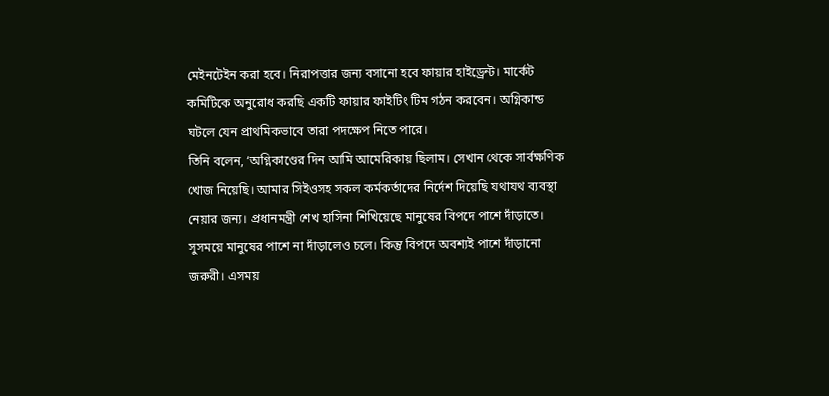মেইনটেইন করা হবে। নিরাপত্তার জন্য বসানো হবে ফায়ার হাইড্রেন্ট। মার্কেট কমিটিকে অনুরোধ করছি একটি ফায়ার ফাইটিং টিম গঠন করবেন। অগ্নিকান্ড ঘটলে যেন প্রাথমিকভাবে তারা পদক্ষেপ নিতে পারে।
তিনি বলেন, ‘অগ্নিকাণ্ডের দিন আমি আমেরিকায় ছিলাম। সেখান থেকে সার্বক্ষণিক খোজ নিয়েছি। আমার সিইওসহ সকল কর্মকর্তাদের নির্দেশ দিয়েছি যথাযথ ব্যবস্থা নেয়ার জন্য। প্রধানমন্ত্রী শেখ হাসিনা শিখিয়েছে মানুষের বিপদে পাশে দাঁড়াতে। সুসময়ে মানুষের পাশে না দাঁড়ালেও চলে। কিন্তু বিপদে অবশ্যই পাশে দাঁড়ানো জরুরী। এসময়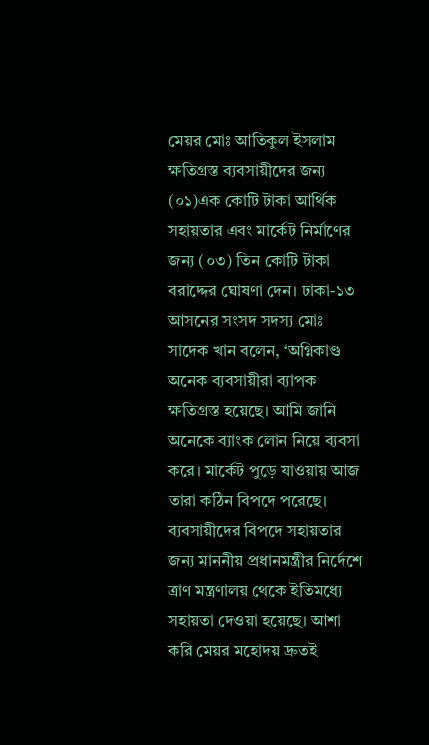মেয়র মোঃ আতিকুল ইসলাম ক্ষতিগ্রস্ত ব্যবসায়ীদের জন্য (০১)এক কোটি টাকা আর্থিক সহায়তার এবং মার্কেট নির্মাণের জন্য (০৩) তিন কোটি টাকা বরাদ্দের ঘোষণা দেন। ঢাকা-১৩ আসনের সংসদ সদস্য মোঃ সাদেক খান বলেন, ‘অগ্নিকাণ্ড অনেক ব্যবসায়ীরা ব্যাপক ক্ষতিগ্রস্ত হয়েছে। আমি জানি অনেকে ব্যাংক লোন নিয়ে ব্যবসা করে। মার্কেট পুড়ে যাওয়ায় আজ তারা কঠিন বিপদে পরেছে। ব্যবসায়ীদের বিপদে সহায়তার জন্য মাননীয় প্রধানমন্ত্রীর নির্দেশে ত্রাণ মন্ত্রণালয় থেকে ইতিমধ্যে সহায়তা দেওয়া হয়েছে। আশা করি মেয়র মহোদয় দ্রুতই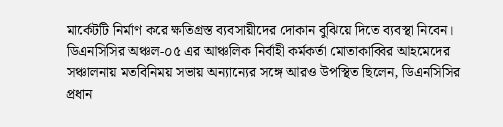মার্কেটটি নির্মাণ করে ক্ষতিগ্রস্ত ব্যবসায়ীদের দোকান বুঝিয়ে দিতে ব্যবস্থা নিবেন। ডিএনসিসির অঞ্চল-০৫ এর আঞ্চলিক নির্বাহী কর্মকর্তা মোতাকাব্বির আহমেদের সঞ্চালনায় মতবিনিময় সভায় অন্যান্যের সঙ্গে আরও উপস্থিত ছিলেন, ডিএনসিসির প্রধান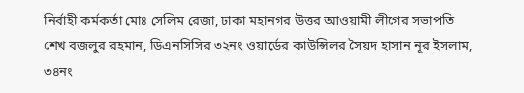নির্বাহী কর্মকর্তা মোঃ সেলিম রেজা, ঢাকা মহানগর উত্তর আওয়ামী লীগের সভাপতি শেখ বজলুর রহমান, ডিএনসিসির ৩২নং ওয়ার্ডের কাউন্সিলর সৈয়দ হাসান নূর ইসলাম, ৩৪নং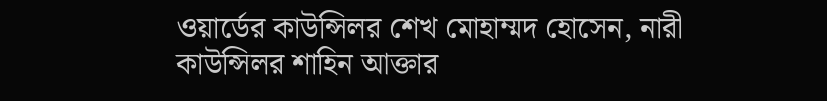ওয়ার্ডের কাউন্সিলর শেখ মোহাম্মদ হোসেন, নারী কাউন্সিলর শাহিন আক্তার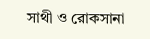সাথী ও রোকসানা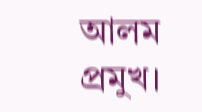আলম প্রমুখ।